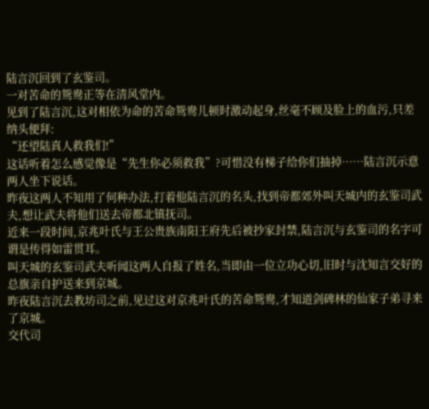陆言沉回到了玄鉴司。
一对苦命的鸳鸯正等在清风堂内。
见到了陆言沉,这对相依为命的苦命鸳鸯儿顿时激动起身,丝毫不顾及脸上的血污,只差纳头便拜:
“还望陆真人救我们!”
这话听着怎么感觉像是“先生你必须救我”?可惜没有梯子给你们抽掉……陆言沉示意两人坐下说话。
昨夜这两人不知用了何种办法,打着他陆言沉的名头,找到帝都郊外叫天城内的玄鉴司武夫,想让武夫将他们送去帝都北镇抚司。
近来一段时间,京兆叶氏与王公贵族南阳王府先后被抄家封禁,陆言沉与玄鉴司的名字可谓是传得如雷贯耳。
叫天城的玄鉴司武夫听闻这两人自报了姓名,当即由一位立功心切,旧时与沈知言交好的总旗亲自护送来到京城。
昨夜陆言沉去教坊司之前,见过这对京兆叶氏的苦命鸳鸯,才知道剑碑林的仙家子弟寻来了京城。
交代司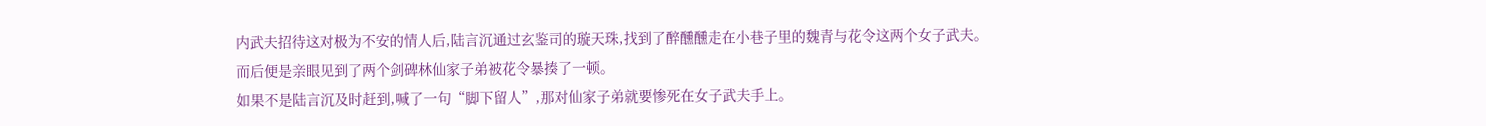内武夫招待这对极为不安的情人后,陆言沉通过玄鉴司的璇天珠,找到了醉醺醺走在小巷子里的魏青与花令这两个女子武夫。
而后便是亲眼见到了两个剑碑林仙家子弟被花令暴揍了一顿。
如果不是陆言沉及时赶到,喊了一句“脚下留人”,那对仙家子弟就要惨死在女子武夫手上。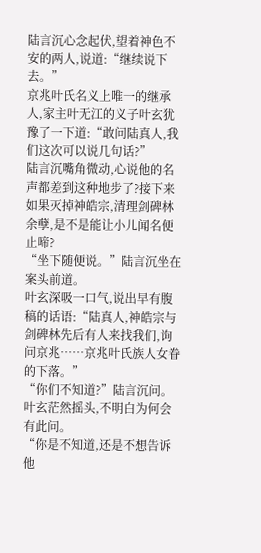陆言沉心念起伏,望着神色不安的两人,说道:“继续说下去。”
京兆叶氏名义上唯一的继承人,家主叶无江的义子叶玄犹豫了一下道:“敢问陆真人,我们这次可以说几句话?”
陆言沉嘴角微动,心说他的名声都差到这种地步了?接下来如果灭掉神皓宗,清理剑碑林余孽,是不是能让小儿闻名便止啼?
“坐下随便说。”陆言沉坐在案头前道。
叶玄深吸一口气,说出早有腹稿的话语:“陆真人,神皓宗与剑碑林先后有人来找我们,询问京兆……京兆叶氏族人女眷的下落。”
“你们不知道?”陆言沉问。
叶玄茫然摇头,不明白为何会有此问。
“你是不知道,还是不想告诉他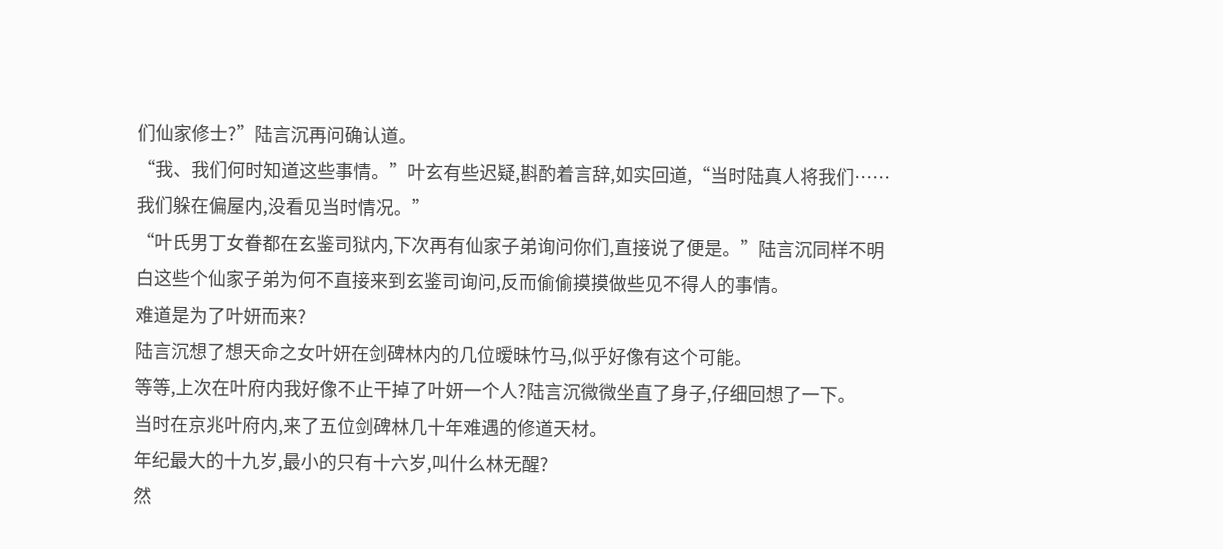们仙家修士?”陆言沉再问确认道。
“我、我们何时知道这些事情。”叶玄有些迟疑,斟酌着言辞,如实回道,“当时陆真人将我们……我们躲在偏屋内,没看见当时情况。”
“叶氏男丁女眷都在玄鉴司狱内,下次再有仙家子弟询问你们,直接说了便是。”陆言沉同样不明白这些个仙家子弟为何不直接来到玄鉴司询问,反而偷偷摸摸做些见不得人的事情。
难道是为了叶妍而来?
陆言沉想了想天命之女叶妍在剑碑林内的几位暧昧竹马,似乎好像有这个可能。
等等,上次在叶府内我好像不止干掉了叶妍一个人?陆言沉微微坐直了身子,仔细回想了一下。
当时在京兆叶府内,来了五位剑碑林几十年难遇的修道天材。
年纪最大的十九岁,最小的只有十六岁,叫什么林无醒?
然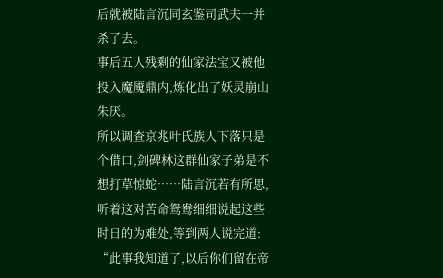后就被陆言沉同玄鉴司武夫一并杀了去。
事后五人残剩的仙家法宝又被他投入魔魇鼎内,炼化出了妖灵崩山朱厌。
所以调查京兆叶氏族人下落只是个借口,剑碑林这群仙家子弟是不想打草惊蛇……陆言沉若有所思,听着这对苦命鸳鸯细细说起这些时日的为难处,等到两人说完道:
“此事我知道了,以后你们留在帝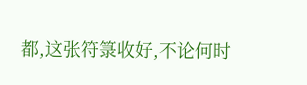都,这张符箓收好,不论何时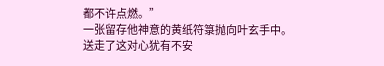都不许点燃。”
一张留存他神意的黄纸符箓抛向叶玄手中。
送走了这对心犹有不安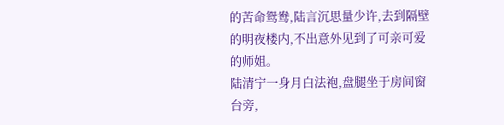的苦命鸳鸯,陆言沉思量少许,去到隔壁的明夜楼内,不出意外见到了可亲可爱的师姐。
陆清宁一身月白法袍,盘腿坐于房间窗台旁,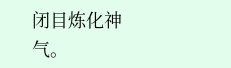闭目炼化神气。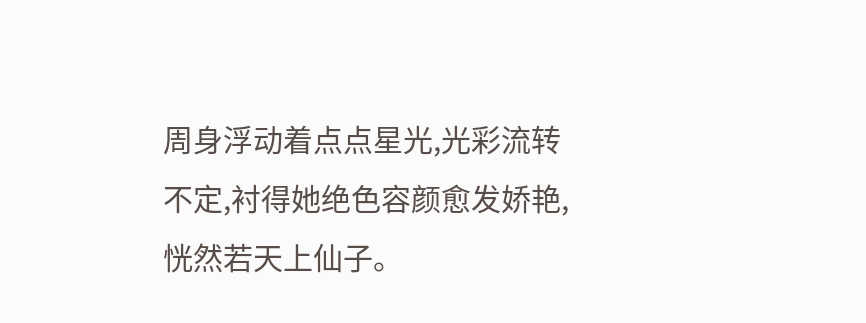周身浮动着点点星光,光彩流转不定,衬得她绝色容颜愈发娇艳,恍然若天上仙子。